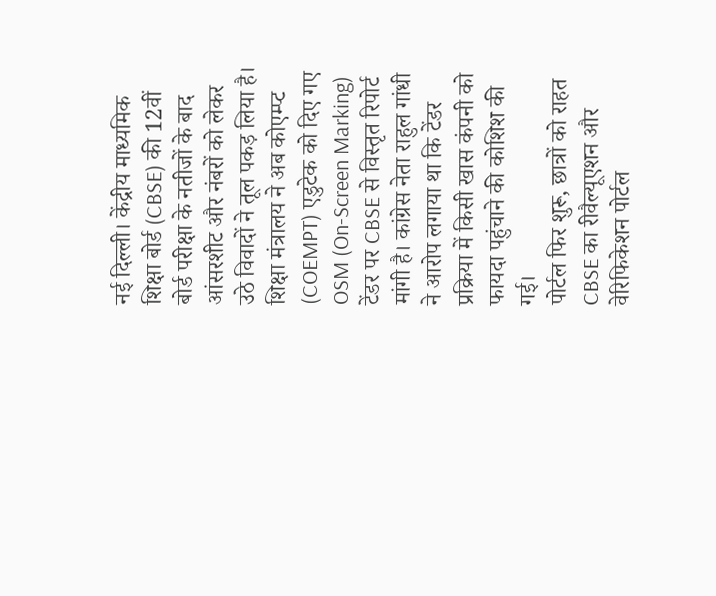नई दिल्ली। केंद्रीय माध्यमिक शिक्षा बोर्ड (CBSE) की 12वीं बोर्ड परीक्षा के नतीजों के बाद आंसरशीट और नंबरों को लेकर उठे विवादों ने तूल पकड़ लिया है। शिक्षा मंत्रालय ने अब कोएम्प्ट (COEMPT) एडुटेक को दिए गए OSM (On-Screen Marking) टेंडर पर CBSE से विस्तृत रिपोर्ट मांगी है। कांग्रेस नेता राहुल गांधी ने आरोप लगाया था कि टेंडर प्रक्रिया में किसी खास कंपनी को फायदा पहुंचाने की कोशिश की गई।
पोर्टल फिर शुरू, छात्रों को राहत
CBSE का रीवैल्यूएशन और वेरिफिकेशन पोर्टल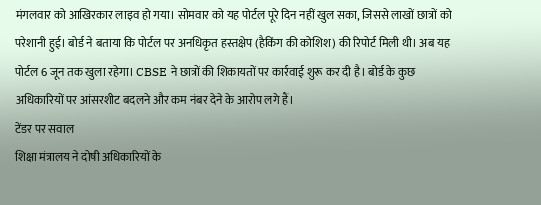मंगलवार को आखिरकार लाइव हो गया। सोमवार को यह पोर्टल पूरे दिन नहीं खुल सका, जिससे लाखों छात्रों को परेशानी हुई। बोर्ड ने बताया कि पोर्टल पर अनधिकृत हस्तक्षेप (हैकिंग की कोशिश) की रिपोर्ट मिली थी। अब यह पोर्टल 6 जून तक खुला रहेगा। CBSE ने छात्रों की शिकायतों पर कार्रवाई शुरू कर दी है। बोर्ड के कुछ अधिकारियों पर आंसरशीट बदलने और कम नंबर देने के आरोप लगे हैं।
टेंडर पर सवाल
शिक्षा मंत्रालय ने दोषी अधिकारियों के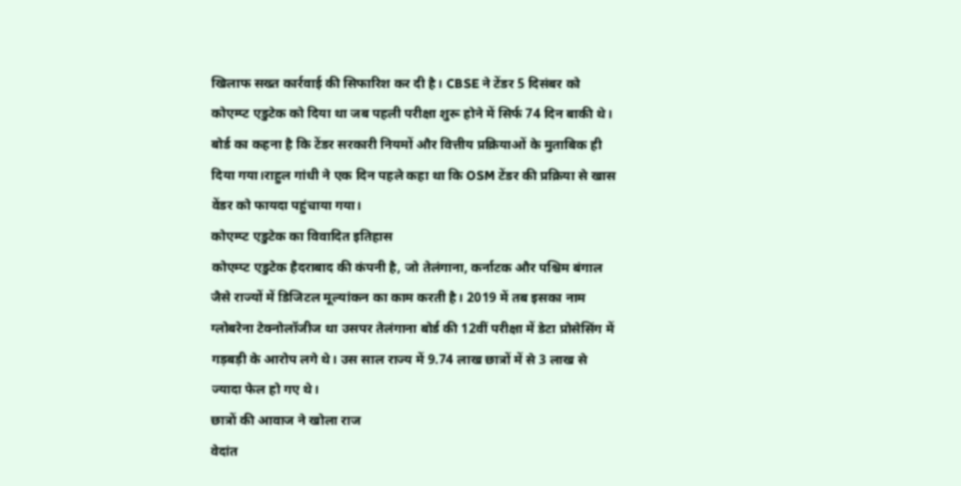खिलाफ सख्त कार्रवाई की सिफारिश कर दी है। CBSE ने टेंडर 5 दिसंबर को कोएम्प्ट एडुटेक को दिया था जब पहली परीक्षा शुरू होने में सिर्फ 74 दिन बाकी थे। बोर्ड का कहना है कि टेंडर सरकारी नियमों और वित्तीय प्रक्रियाओं के मुताबिक ही दिया गया।राहुल गांधी ने एक दिन पहले कहा था कि OSM टेंडर की प्रक्रिया से खास वेंडर को फायदा पहुंचाया गया।
कोएम्प्ट एडुटेक का विवादित इतिहास
कोएम्प्ट एडुटेक हैदराबाद की कंपनी है, जो तेलंगाना, कर्नाटक और पश्चिम बंगाल जैसे राज्यों में डिजिटल मूल्यांकन का काम करती है। 2019 में तब इसका नाम ग्लोबरेना टेक्नोलॉजीज था उसपर तेलंगाना बोर्ड की 12वीं परीक्षा में डेटा प्रोसेसिंग में गड़बड़ी के आरोप लगे थे। उस साल राज्य में 9.74 लाख छात्रों में से 3 लाख से ज्यादा फेल हो गए थे।
छात्रों की आवाज ने खोला राज
वेदांत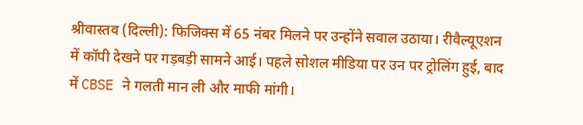श्रीवास्तव (दिल्ली): फिजिक्स में 65 नंबर मिलने पर उन्होंने सवाल उठाया। रीवैल्यूएशन में कॉपी देखने पर गड़बड़ी सामने आई। पहले सोशल मीडिया पर उन पर ट्रोलिंग हुई, बाद में CBSE ने गलती मान ली और माफी मांगी।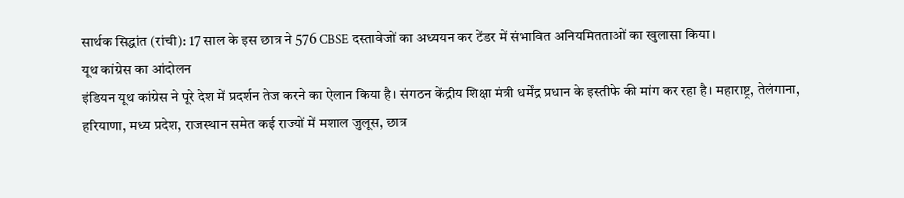सार्थक सिद्धांत (रांची): 17 साल के इस छात्र ने 576 CBSE दस्तावेजों का अध्ययन कर टेंडर में संभावित अनियमितताओं का खुलासा किया।
यूथ कांग्रेस का आंदोलन
इंडियन यूथ कांग्रेस ने पूरे देश में प्रदर्शन तेज करने का ऐलान किया है। संगठन केंद्रीय शिक्षा मंत्री धर्मेंद्र प्रधान के इस्तीफे की मांग कर रहा है। महाराष्ट्र, तेलंगाना, हरियाणा, मध्य प्रदेश, राजस्थान समेत कई राज्यों में मशाल जुलूस, छात्र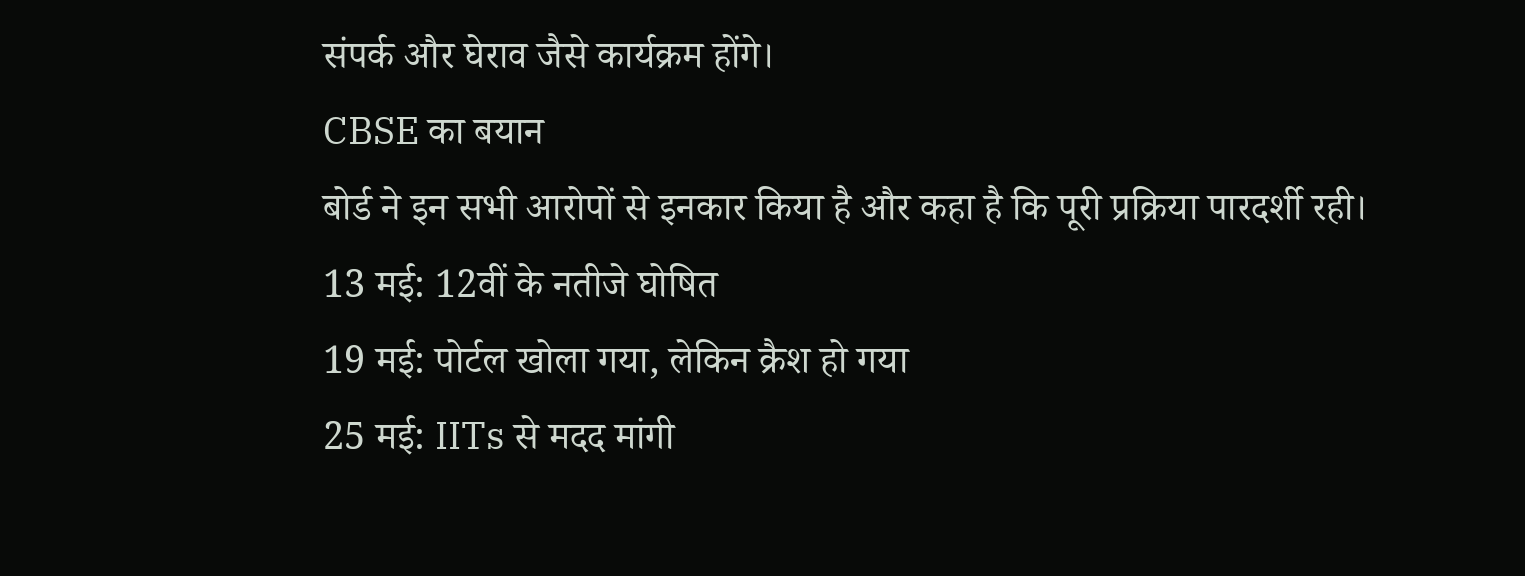संपर्क और घेराव जैसे कार्यक्रम होंगे।
CBSE का बयान
बोर्ड ने इन सभी आरोपों से इनकार किया है और कहा है कि पूरी प्रक्रिया पारदर्शी रही।
13 मई: 12वीं के नतीजे घोषित
19 मई: पोर्टल खोला गया, लेकिन क्रैश हो गया
25 मई: IITs से मदद मांगी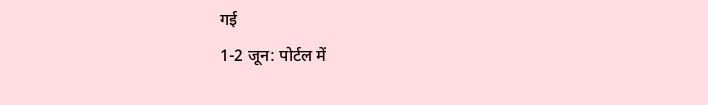गई
1-2 जून: पोर्टल में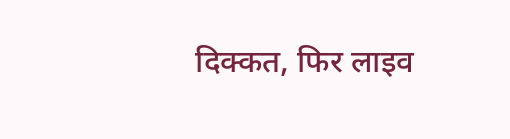दिक्कत, फिर लाइव